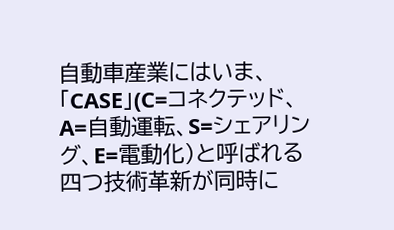自動車産業にはいま、「CASE」(C=コネクテッド、A=自動運転、S=シェアリング、E=電動化)と呼ばれる四つ技術革新が同時に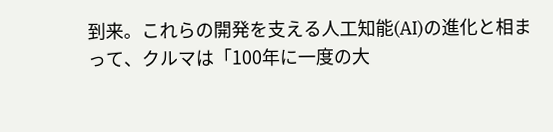到来。これらの開発を支える人工知能(AI)の進化と相まって、クルマは「100年に一度の大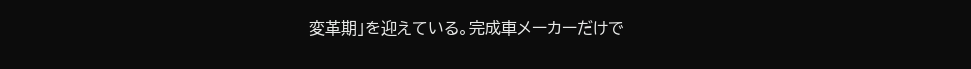変革期」を迎えている。完成車メーカーだけで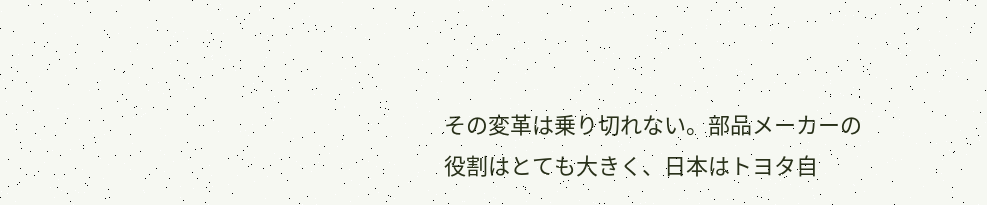その変革は乗り切れない。部品メーカーの役割はとても大きく、日本はトヨタ自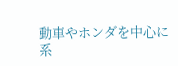動車やホンダを中心に系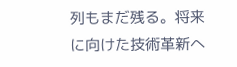列もまだ残る。将来に向けた技術革新へ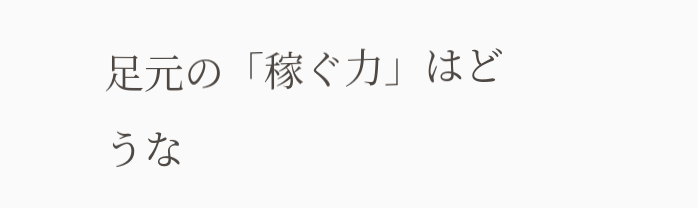足元の「稼ぐ力」はどうな